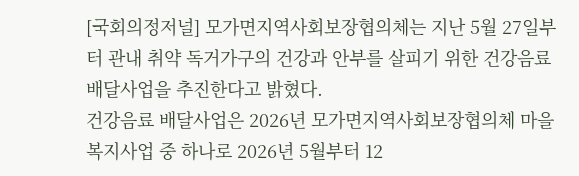[국회의정저널] 모가면지역사회보장협의체는 지난 5월 27일부터 관내 취약 독거가구의 건강과 안부를 살피기 위한 건강음료 배달사업을 추진한다고 밝혔다.
건강음료 배달사업은 2026년 모가면지역사회보장협의체 마을복지사업 중 하나로 2026년 5월부터 12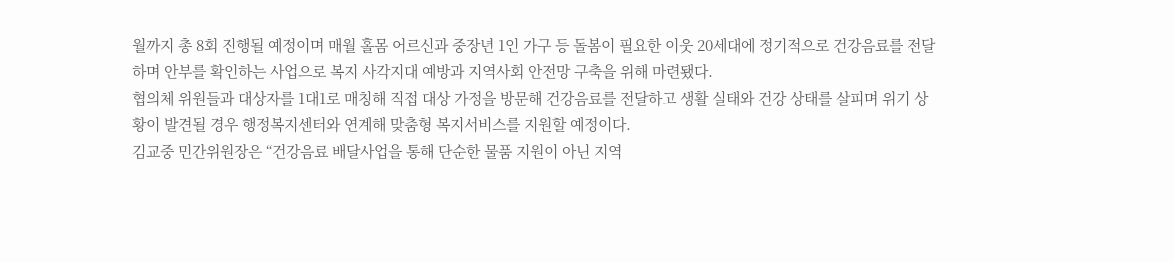월까지 총 8회 진행될 예정이며 매월 홀몸 어르신과 중장년 1인 가구 등 돌봄이 필요한 이웃 20세대에 정기적으로 건강음료를 전달하며 안부를 확인하는 사업으로 복지 사각지대 예방과 지역사회 안전망 구축을 위해 마련됐다.
협의체 위원들과 대상자를 1대1로 매칭해 직접 대상 가정을 방문해 건강음료를 전달하고 생활 실태와 건강 상태를 살피며 위기 상황이 발견될 경우 행정복지센터와 연계해 맞춤형 복지서비스를 지원할 예정이다.
김교중 민간위원장은 “건강음료 배달사업을 통해 단순한 물품 지원이 아닌 지역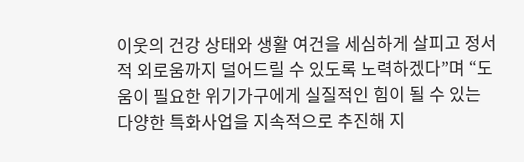이웃의 건강 상태와 생활 여건을 세심하게 살피고 정서적 외로움까지 덜어드릴 수 있도록 노력하겠다”며 “도움이 필요한 위기가구에게 실질적인 힘이 될 수 있는 다양한 특화사업을 지속적으로 추진해 지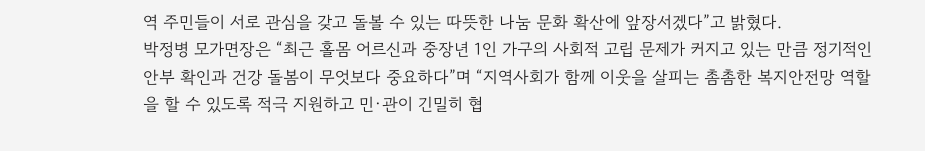역 주민들이 서로 관심을 갖고 돌볼 수 있는 따뜻한 나눔 문화 확산에 앞장서겠다”고 밝혔다.
박정병 모가면장은 “최근 홀몸 어르신과 중장년 1인 가구의 사회적 고립 문제가 커지고 있는 만큼 정기적인 안부 확인과 건강 돌봄이 무엇보다 중요하다”며 “지역사회가 함께 이웃을 살피는 촘촘한 복지안전망 역할을 할 수 있도록 적극 지원하고 민·관이 긴밀히 협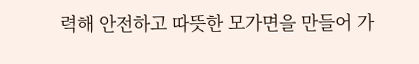력해 안전하고 따뜻한 모가면을 만들어 가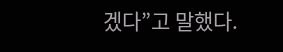겠다”고 말했다.